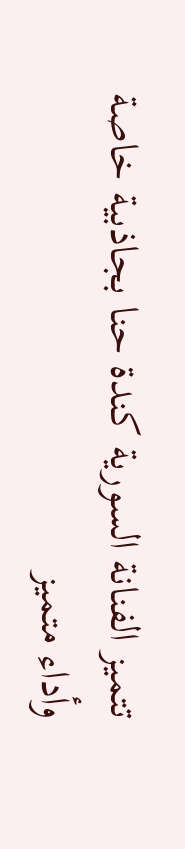تتميز الفنانة السورية كندة حنا بجاذبية خاصة وأداء متميز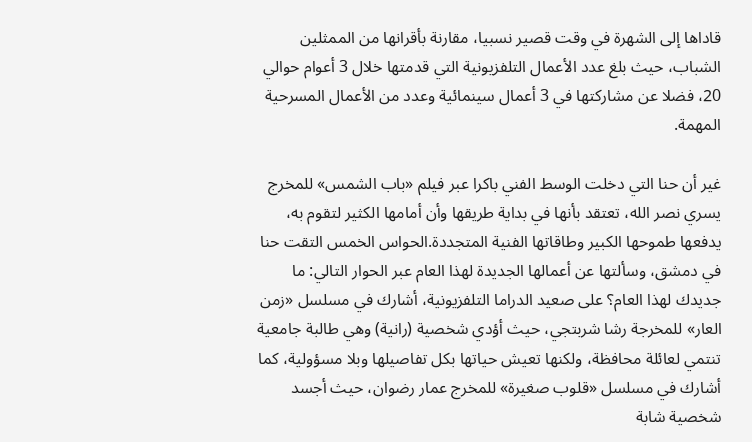قاداها إلى الشهرة في وقت قصير نسبيا، مقارنة بأقرانها من الممثلين الشباب، حيث بلغ عدد الأعمال التلفزيونية التي قدمتها خلال 3 أعوام حوالي 20، فضلا عن مشاركتها في 3 أعمال سينمائية وعدد من الأعمال المسرحية المهمة.

غير أن حنا التي دخلت الوسط الفني باكرا عبر فيلم «باب الشمس» للمخرج يسري نصر الله، تعتقد بأنها في بداية طريقها وأن أمامها الكثير لتقوم به، يدفعها طموحها الكبير وطاقاتها الفنية المتجددة.الحواس الخمس التقت حنا في دمشق، وسألتها عن أعمالها الجديدة لهذا العام عبر الحوار التالي: ما جديدك لهذا العام؟ على صعيد الدراما التلفزيونية، أشارك في مسلسل «زمن العار» للمخرجة رشا شربتجي، حيث أؤدي شخصية (رانية) وهي طالبة جامعية تنتمي لعائلة محافظة، ولكنها تعيش حياتها بكل تفاصيلها وبلا مسؤولية، كما أشارك في مسلسل «قلوب صغيرة» للمخرج عمار رضوان، حيث أجسد شخصية شابة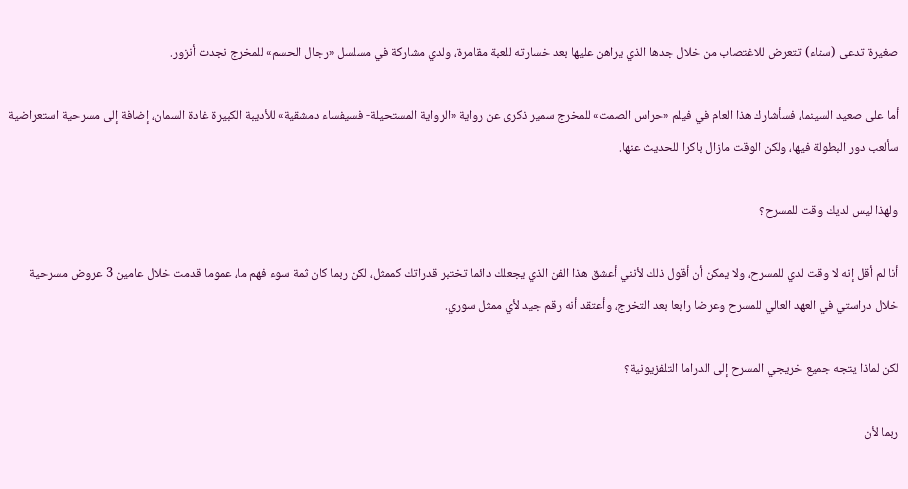صغيرة تدعى (سناء) تتعرض للاغتصاب من خلال جدها الذي يراهن عليها بعد خسارته للعبة مقامرة، ولدي مشاركة في مسلسل «رجال الحسم» للمخرج نجدت أنزور.

أما على صعيد السينما، فسأشارك هذا العام في فيلم «حراس الصمت» للمخرج سمير ذكرى عن رواية «الرواية المستحيلة- فسيفساء دمشقية» للأديبة الكبيرة غادة السمان، إضافة إلى مسرحية استعراضية سألعب دور البطولة فيها، ولكن الوقت مازال باكرا للحديث عنها.

ولهذا ليس لديك وقت للمسرح؟

أنا لم أقل إنه لا وقت لدي للمسرح، ولا يمكن أن أقول ذلك لأنني أعشق هذا الفن الذي يجعلك دائما تختبر قدراتك كممثل، لكن ربما كان ثمة سوء فهم ما، عموما قدمت خلال عامين 3 عروض مسرحية خلال دراستي في العهد العالي للمسرح وعرضا رابعا بعد التخرج، وأعتقد أنه رقم جيد لأي ممثل سوري.

لكن لماذا يتجه جميع خريجي المسرح إلى الدراما التلفزيونية؟

ربما لأن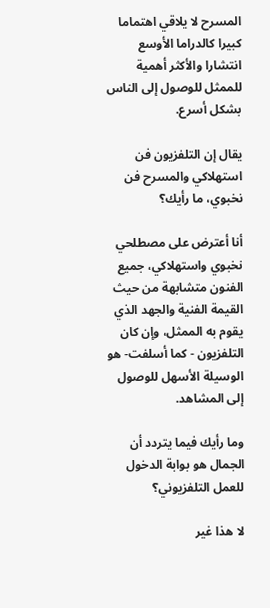المسرح لا يلاقي اهتماما كبيرا كالدراما الأوسع انتشارا والأكثر أهمية للممثل للوصول إلى الناس بشكل أسرع.

يقال إن التلفزيون فن استهلاكي والمسرح فن نخبوي، ما رأيك؟

أنا أعترض على مصطلحي نخبوي واستهلاكي، جميع الفنون متشابهة من حيث القيمة الفنية والجهد الذي يقوم به الممثل، وإن كان التلفزيون - كما أسلفت- هو الوسيلة الأسهل للوصول إلى المشاهد.

وما رأيك فيما يتردد أن الجمال هو بوابة الدخول للعمل التلفزيوني؟

لا هذا غير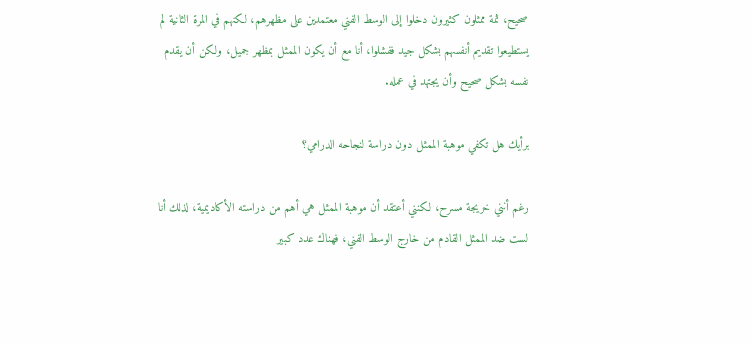صحيح، ثمة ممثلون كثيرون دخلوا إلى الوسط الفني معتمدين على مظهرهم، لكنهم في المرة الثانية لم يستطيعوا تقديم أنفسهم بشكل جيد ففشلوا، أنا مع أن يكون الممثل بمظهر جميل، ولكن أن يقدم نفسه بشكل صحيح وأن يجتهد في عمله.

برأيك هل تكفي موهبة الممثل دون دراسة لنجاحه الدرامي؟

رغم أنني خريجة مسرح، لكنني أعتقد أن موهبة الممثل هي أهم من دراسته الأكاديمية، لذلك أنا لست ضد الممثل القادم من خارج الوسط الفني، فهناك عدد كبير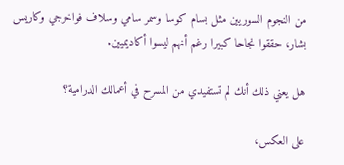من النجوم السوريين مثل بسام كوسا وسمر سامي وسلاف فواخرجي وكاريس بشار، حققوا نجاحا كبيرا رغم أنهم ليسوا أكاديميين.

هل يعني ذلك أنك لم تستفيدي من المسرح في أعمالك الدرامية؟

على العكس،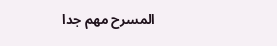المسرح مهم جدا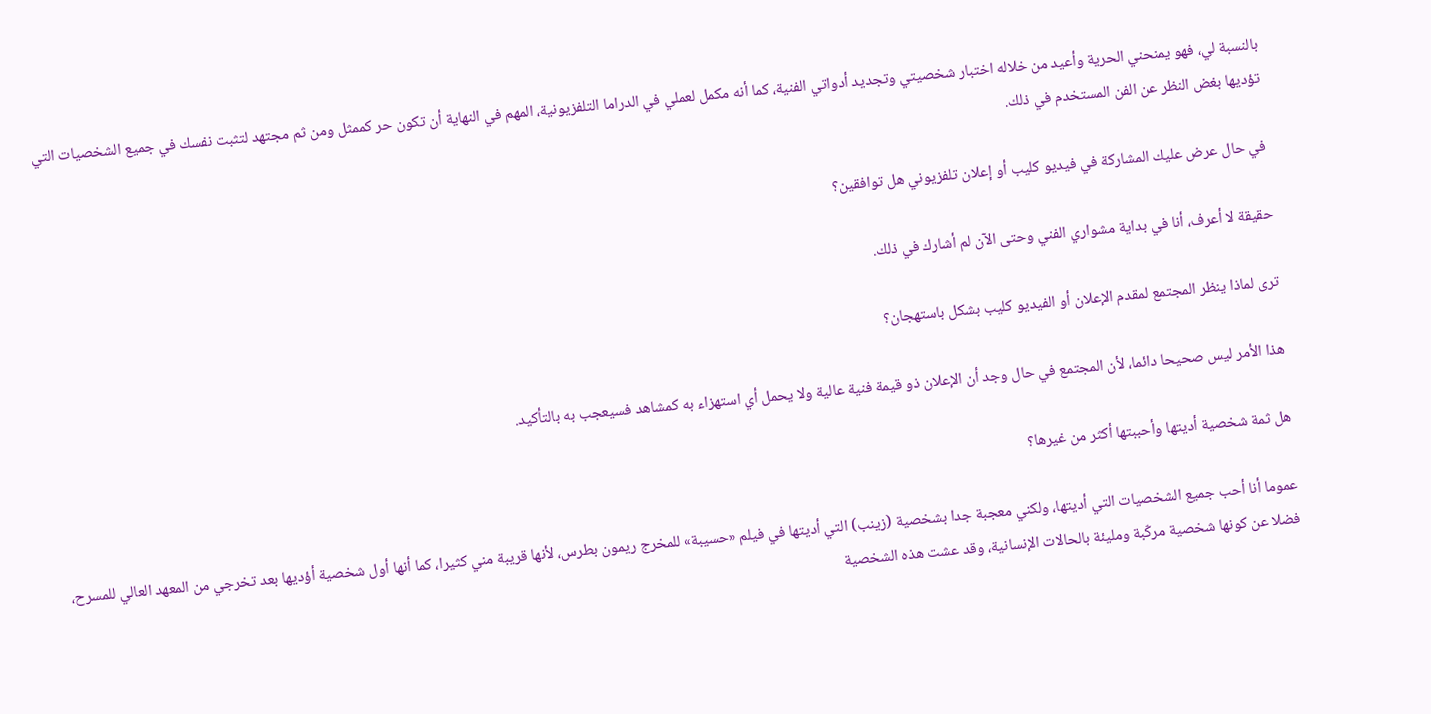بالنسبة لي، فهو يمنحني الحرية وأعيد من خلاله اختبار شخصيتي وتجديد أدواتي الفنية، كما أنه مكمل لعملي في الدراما التلفزيونية، المهم في النهاية أن تكون حر كممثل ومن ثم مجتهد لتثبت نفسك في جميع الشخصيات التي تؤديها بغض النظر عن الفن المستخدم في ذلك.

في حال عرض عليك المشاركة في فيديو كليب أو إعلان تلفزيوني هل توافقين؟

حقيقة لا أعرف، أنا في بداية مشواري الفني وحتى الآن لم أشارك في ذلك.

ترى لماذا ينظر المجتمع لمقدم الإعلان أو الفيديو كليب بشكل باستهجان؟

هذا الأمر ليس صحيحا دائما، لأن المجتمع في حال وجد أن الإعلان ذو قيمة فنية عالية ولا يحمل أي استهزاء به كمشاهد فسيعجب به بالتأكيد.

هل ثمة شخصية أديتها وأحببتها أكثر من غيرها؟

عموما أنا أحب جميع الشخصيات التي أديتها، ولكني معجبة جدا بشخصية (زينب) التي أديتها في فيلم «حسيبة» للمخرج ريمون بطرس، لأنها قريبة مني كثيرا، كما أنها أول شخصية أؤديها بعد تخرجي من المعهد العالي للمسرح، فضلا عن كونها شخصية مركّبة ومليئة بالحالات الإنسانية، وقد عشت هذه الشخصية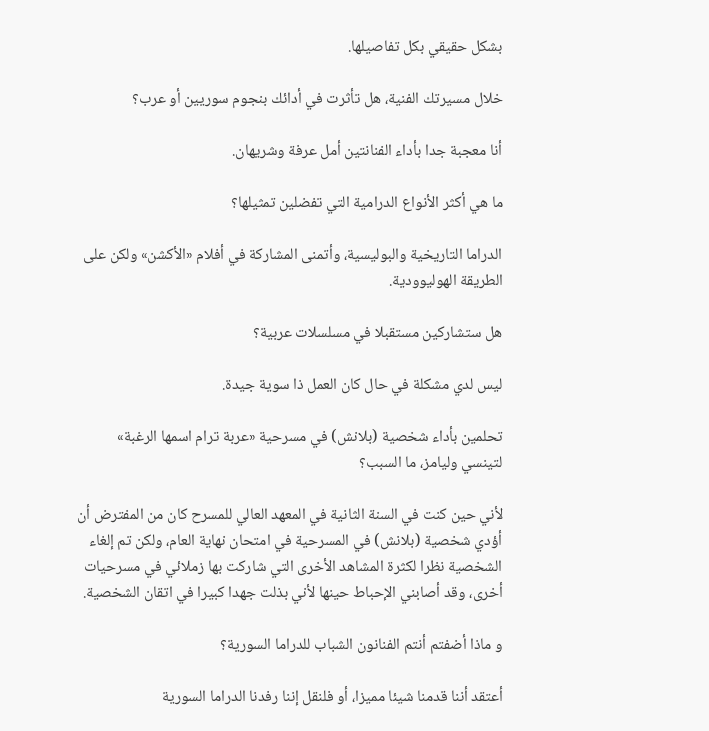بشكل حقيقي بكل تفاصيلها.

خلال مسيرتك الفنية، هل تأثرت في أدائك بنجوم سوريين أو عرب؟

أنا معجبة جدا بأداء الفنانتين أمل عرفة وشريهان.

ما هي أكثر الأنواع الدرامية التي تفضلين تمثيلها؟

الدراما التاريخية والبوليسية، وأتمنى المشاركة في أفلام «الأكشن» ولكن على الطريقة الهوليوودية.

هل ستشاركين مستقبلا في مسلسلات عربية؟

ليس لدي مشكلة في حال كان العمل ذا سوية جيدة.

تحلمين بأداء شخصية (بلانش) في مسرحية «عربة ترام اسمها الرغبة» لتينسي وليامز، ما السبب؟

لأني حين كنت في السنة الثانية في المعهد العالي للمسرح كان من المفترض أن أؤدي شخصية (بلانش) في المسرحية في امتحان نهاية العام، ولكن تم إلغاء الشخصية نظرا لكثرة المشاهد الأخرى التي شاركت بها زملائي في مسرحيات أخرى، وقد أصابني الإحباط حينها لأني بذلت جهدا كبيرا في اتقان الشخصية.

و ماذا أضفتم أنتم الفنانون الشباب للدراما السورية؟

أعتقد أننا قدمنا شيئا مميزا، أو فلنقل إننا رفدنا الدراما السورية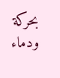بحركة ودماء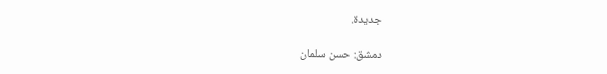جديدة.

دمشق: حسن سلمان